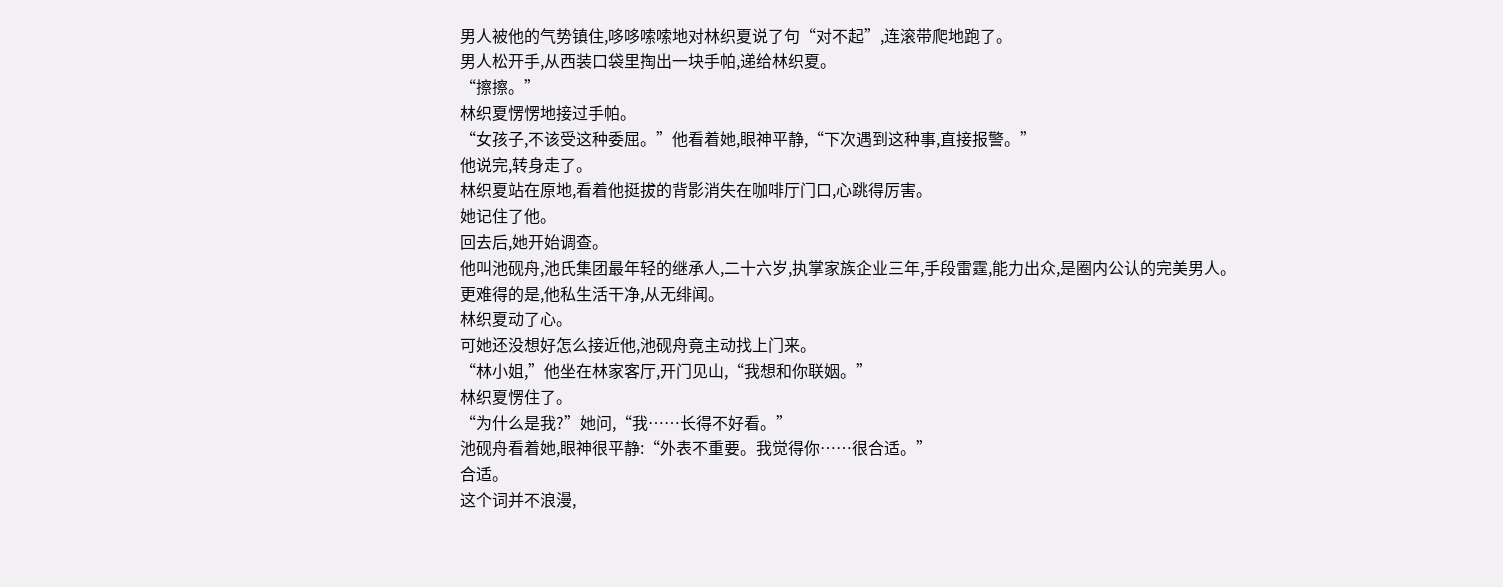男人被他的气势镇住,哆哆嗦嗦地对林织夏说了句“对不起”,连滚带爬地跑了。
男人松开手,从西装口袋里掏出一块手帕,递给林织夏。
“擦擦。”
林织夏愣愣地接过手帕。
“女孩子,不该受这种委屈。”他看着她,眼神平静,“下次遇到这种事,直接报警。”
他说完,转身走了。
林织夏站在原地,看着他挺拔的背影消失在咖啡厅门口,心跳得厉害。
她记住了他。
回去后,她开始调查。
他叫池砚舟,池氏集团最年轻的继承人,二十六岁,执掌家族企业三年,手段雷霆,能力出众,是圈内公认的完美男人。
更难得的是,他私生活干净,从无绯闻。
林织夏动了心。
可她还没想好怎么接近他,池砚舟竟主动找上门来。
“林小姐,”他坐在林家客厅,开门见山,“我想和你联姻。”
林织夏愣住了。
“为什么是我?”她问,“我……长得不好看。”
池砚舟看着她,眼神很平静:“外表不重要。我觉得你……很合适。”
合适。
这个词并不浪漫,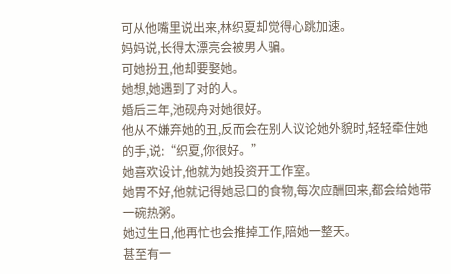可从他嘴里说出来,林织夏却觉得心跳加速。
妈妈说,长得太漂亮会被男人骗。
可她扮丑,他却要娶她。
她想,她遇到了对的人。
婚后三年,池砚舟对她很好。
他从不嫌弃她的丑,反而会在别人议论她外貌时,轻轻牵住她的手,说:“织夏,你很好。”
她喜欢设计,他就为她投资开工作室。
她胃不好,他就记得她忌口的食物,每次应酬回来,都会给她带一碗热粥。
她过生日,他再忙也会推掉工作,陪她一整天。
甚至有一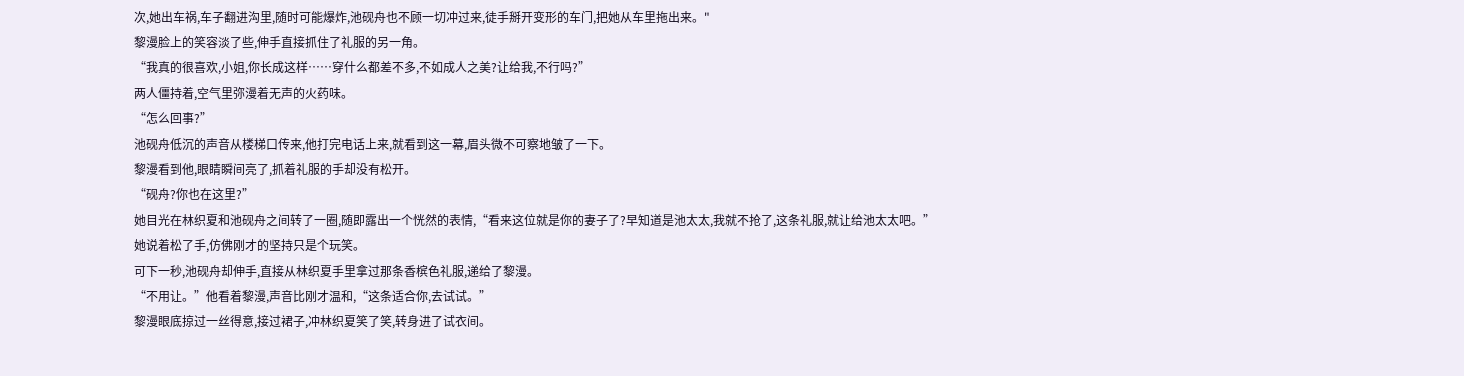次,她出车祸,车子翻进沟里,随时可能爆炸,池砚舟也不顾一切冲过来,徒手掰开变形的车门,把她从车里拖出来。"
黎漫脸上的笑容淡了些,伸手直接抓住了礼服的另一角。
“我真的很喜欢,小姐,你长成这样……穿什么都差不多,不如成人之美?让给我,不行吗?”
两人僵持着,空气里弥漫着无声的火药味。
“怎么回事?”
池砚舟低沉的声音从楼梯口传来,他打完电话上来,就看到这一幕,眉头微不可察地皱了一下。
黎漫看到他,眼睛瞬间亮了,抓着礼服的手却没有松开。
“砚舟?你也在这里?”
她目光在林织夏和池砚舟之间转了一圈,随即露出一个恍然的表情,“看来这位就是你的妻子了?早知道是池太太,我就不抢了,这条礼服,就让给池太太吧。”
她说着松了手,仿佛刚才的坚持只是个玩笑。
可下一秒,池砚舟却伸手,直接从林织夏手里拿过那条香槟色礼服,递给了黎漫。
“不用让。”他看着黎漫,声音比刚才温和,“这条适合你,去试试。”
黎漫眼底掠过一丝得意,接过裙子,冲林织夏笑了笑,转身进了试衣间。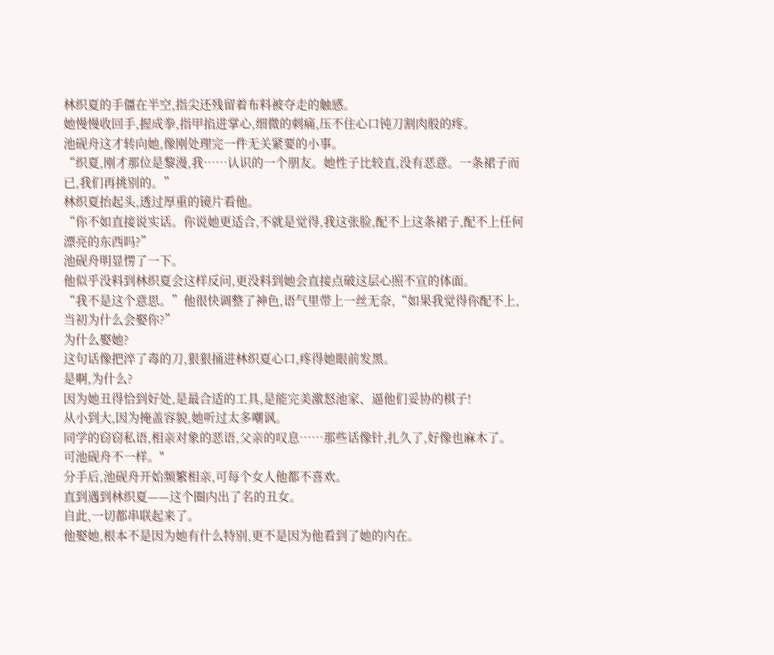林织夏的手僵在半空,指尖还残留着布料被夺走的触感。
她慢慢收回手,握成拳,指甲掐进掌心,细微的刺痛,压不住心口钝刀割肉般的疼。
池砚舟这才转向她,像刚处理完一件无关紧要的小事。
“织夏,刚才那位是黎漫,我……认识的一个朋友。她性子比较直,没有恶意。一条裙子而已,我们再挑别的。”
林织夏抬起头,透过厚重的镜片看他。
“你不如直接说实话。你说她更适合,不就是觉得,我这张脸,配不上这条裙子,配不上任何漂亮的东西吗?”
池砚舟明显愣了一下。
他似乎没料到林织夏会这样反问,更没料到她会直接点破这层心照不宣的体面。
“我不是这个意思。”他很快调整了神色,语气里带上一丝无奈,“如果我觉得你配不上,当初为什么会娶你?”
为什么娶她?
这句话像把淬了毒的刀,狠狠捅进林织夏心口,疼得她眼前发黑。
是啊,为什么?
因为她丑得恰到好处,是最合适的工具,是能完美激怒池家、逼他们妥协的棋子!
从小到大,因为掩盖容貌,她听过太多嘲讽。
同学的窃窃私语,相亲对象的恶语,父亲的叹息……那些话像针,扎久了,好像也麻木了。
可池砚舟不一样。"
分手后,池砚舟开始频繁相亲,可每个女人他都不喜欢。
直到遇到林织夏——这个圈内出了名的丑女。
自此,一切都串联起来了。
他娶她,根本不是因为她有什么特别,更不是因为他看到了她的内在。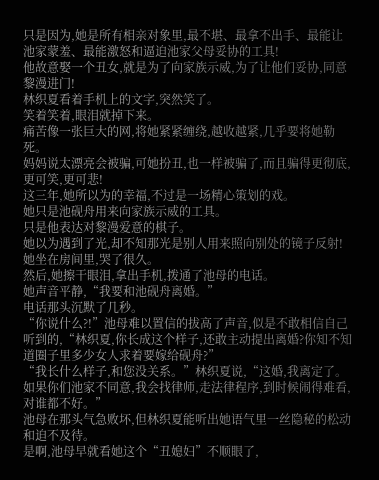只是因为,她是所有相亲对象里,最不堪、最拿不出手、最能让池家蒙羞、最能激怒和逼迫池家父母妥协的工具!
他故意娶一个丑女,就是为了向家族示威,为了让他们妥协,同意黎漫进门!
林织夏看着手机上的文字,突然笑了。
笑着笑着,眼泪就掉下来。
痛苦像一张巨大的网,将她紧紧缠绕,越收越紧,几乎要将她勒死。
妈妈说太漂亮会被骗,可她扮丑,也一样被骗了,而且骗得更彻底,更可笑,更可悲!
这三年,她所以为的幸福,不过是一场精心策划的戏。
她只是池砚舟用来向家族示威的工具。
只是他表达对黎漫爱意的棋子。
她以为遇到了光,却不知那光是别人用来照向别处的镜子反射!
她坐在房间里,哭了很久。
然后,她擦干眼泪,拿出手机,拨通了池母的电话。
她声音平静,“我要和池砚舟离婚。”
电话那头沉默了几秒。
“你说什么?!”池母难以置信的拔高了声音,似是不敢相信自己听到的,“林织夏,你长成这个样子,还敢主动提出离婚?你知不知道圈子里多少女人求着要嫁给砚舟?”
“我长什么样子,和您没关系。”林织夏说,“这婚,我离定了。如果你们池家不同意,我会找律师,走法律程序,到时候闹得难看,对谁都不好。”
池母在那头气急败坏,但林织夏能听出她语气里一丝隐秘的松动和迫不及待。
是啊,池母早就看她这个“丑媳妇”不顺眼了,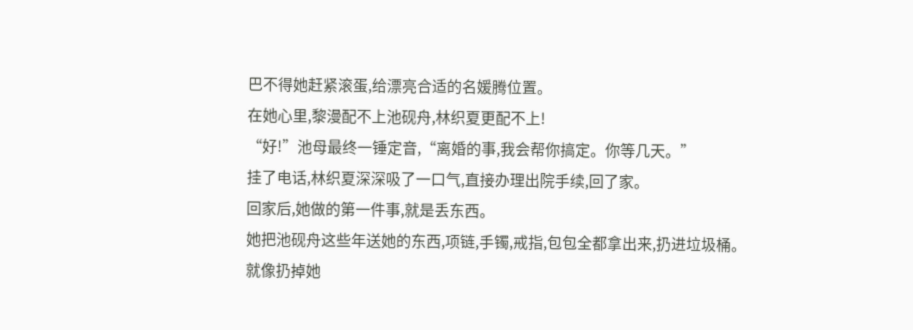巴不得她赶紧滚蛋,给漂亮合适的名媛腾位置。
在她心里,黎漫配不上池砚舟,林织夏更配不上!
“好!”池母最终一锤定音,“离婚的事,我会帮你搞定。你等几天。”
挂了电话,林织夏深深吸了一口气,直接办理出院手续,回了家。
回家后,她做的第一件事,就是丢东西。
她把池砚舟这些年送她的东西,项链,手镯,戒指,包包全都拿出来,扔进垃圾桶。
就像扔掉她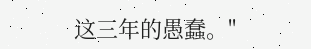这三年的愚蠢。"